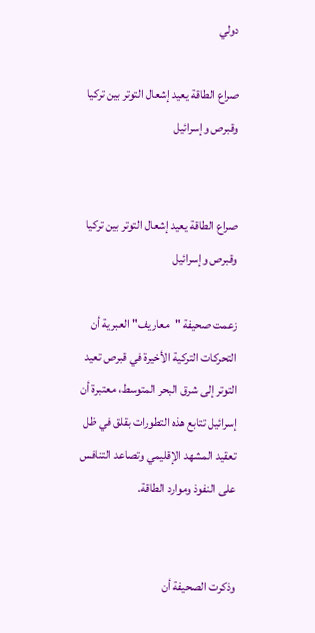دولي

صراع الطاقة يعيد إشعال التوتر بين تركيا وقبرص وإسرائيل


صراع الطاقة يعيد إشعال التوتر بين تركيا وقبرص وإسرائيل

زعمت صحيفة "معاريف" العبرية أن التحركات التركية الأخيرة في قبرص تعيد التوتر إلى شرق البحر المتوسط، معتبرة أن إسرائيل تتابع هذه التطورات بقلق في ظل تعقيد المشهد الإقليمي وتصاعد التنافس على النفوذ وموارد الطاقة.


وذكرت الصحيفة أن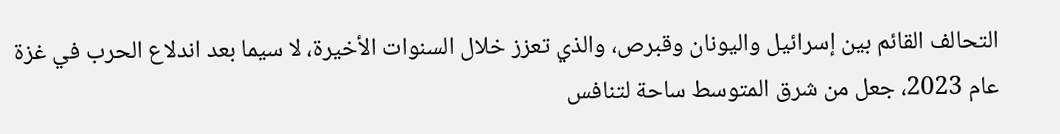التحالف القائم بين إسرائيل واليونان وقبرص، والذي تعزز خلال السنوات الأخيرة، لا سيما بعد اندلاع الحرب في غزة عام 2023، جعل من شرق المتوسط ساحة لتنافس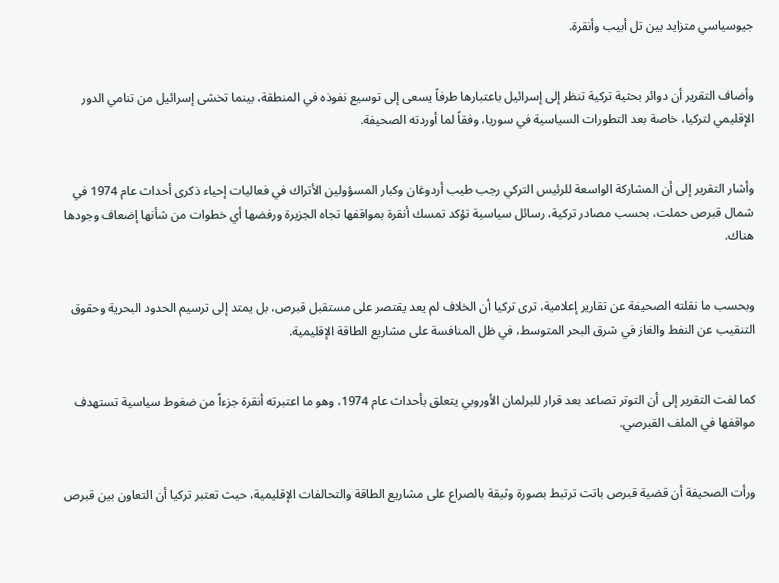جيوسياسي متزايد بين تل أبيب وأنقرة.


وأضاف التقرير أن دوائر بحثية تركية تنظر إلى إسرائيل باعتبارها طرفاً يسعى إلى توسيع نفوذه في المنطقة، بينما تخشى إسرائيل من تنامي الدور الإقليمي لتركيا، خاصة بعد التطورات السياسية في سوريا، وفقاً لما أوردته الصحيفة.


وأشار التقرير إلى أن المشاركة الواسعة للرئيس التركي رجب طيب أردوغان وكبار المسؤولين الأتراك في فعاليات إحياء ذكرى أحداث عام 1974 في شمال قبرص حملت، بحسب مصادر تركية، رسائل سياسية تؤكد تمسك أنقرة بمواقفها تجاه الجزيرة ورفضها أي خطوات من شأنها إضعاف وجودها هناك.


وبحسب ما نقلته الصحيفة عن تقارير إعلامية، ترى تركيا أن الخلاف لم يعد يقتصر على مستقبل قبرص، بل يمتد إلى ترسيم الحدود البحرية وحقوق التنقيب عن النفط والغاز في شرق البحر المتوسط، في ظل المنافسة على مشاريع الطاقة الإقليمية.


كما لفت التقرير إلى أن التوتر تصاعد بعد قرار للبرلمان الأوروبي يتعلق بأحداث عام 1974، وهو ما اعتبرته أنقرة جزءاً من ضغوط سياسية تستهدف مواقفها في الملف القبرصي.


ورأت الصحيفة أن قضية قبرص باتت ترتبط بصورة وثيقة بالصراع على مشاريع الطاقة والتحالفات الإقليمية، حيث تعتبر تركيا أن التعاون بين قبرص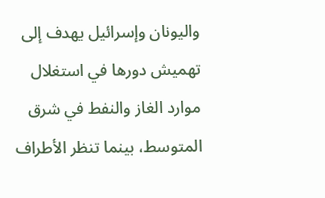واليونان وإسرائيل يهدف إلى تهميش دورها في استغلال موارد الغاز والنفط في شرق المتوسط، بينما تنظر الأطراف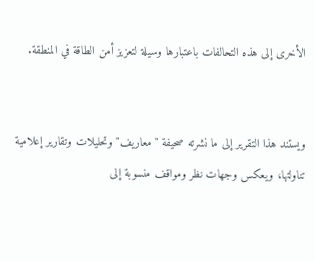الأخرى إلى هذه التحالفات باعتبارها وسيلة لتعزيز أمن الطاقة في المنطقة.


ويستند هذا التقرير إلى ما نشرته صحيفة "معاريف" وتحليلات وتقارير إعلامية تناولتها، ويعكس وجهات نظر ومواقف منسوبة إلى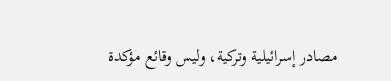مصادر إسرائيلية وتركية، وليس وقائع مؤكدة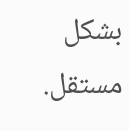بشكل مستقل.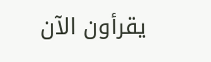يقرأون الآن